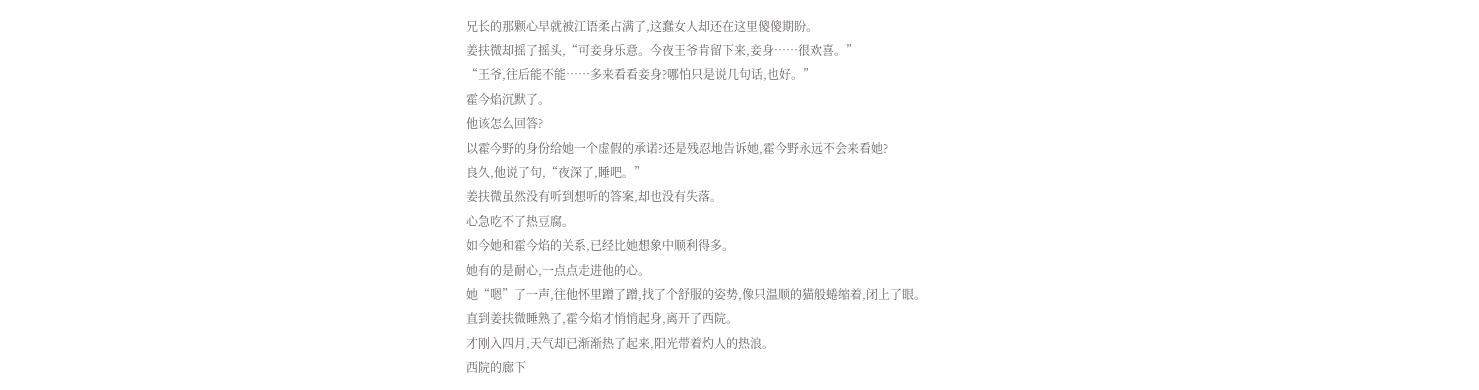兄长的那颗心早就被江语柔占满了,这蠢女人却还在这里傻傻期盼。
姜扶微却摇了摇头,“可妾身乐意。今夜王爷肯留下来,妾身……很欢喜。”
“王爷,往后能不能……多来看看妾身?哪怕只是说几句话,也好。”
霍今焰沉默了。
他该怎么回答?
以霍今野的身份给她一个虚假的承诺?还是残忍地告诉她,霍今野永远不会来看她?
良久,他说了句,“夜深了,睡吧。”
姜扶微虽然没有听到想听的答案,却也没有失落。
心急吃不了热豆腐。
如今她和霍今焰的关系,已经比她想象中顺利得多。
她有的是耐心,一点点走进他的心。
她“嗯”了一声,往他怀里蹭了蹭,找了个舒服的姿势,像只温顺的猫般蜷缩着,闭上了眼。
直到姜扶微睡熟了,霍今焰才悄悄起身,离开了西院。
才刚入四月,天气却已渐渐热了起来,阳光带着灼人的热浪。
西院的廊下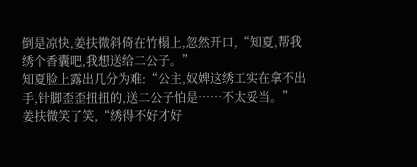倒是凉快,姜扶微斜倚在竹榻上,忽然开口,“知夏,帮我绣个香囊吧,我想送给二公子。”
知夏脸上露出几分为难:“公主,奴婢这绣工实在拿不出手,针脚歪歪扭扭的,送二公子怕是……不太妥当。”
姜扶微笑了笑,“绣得不好才好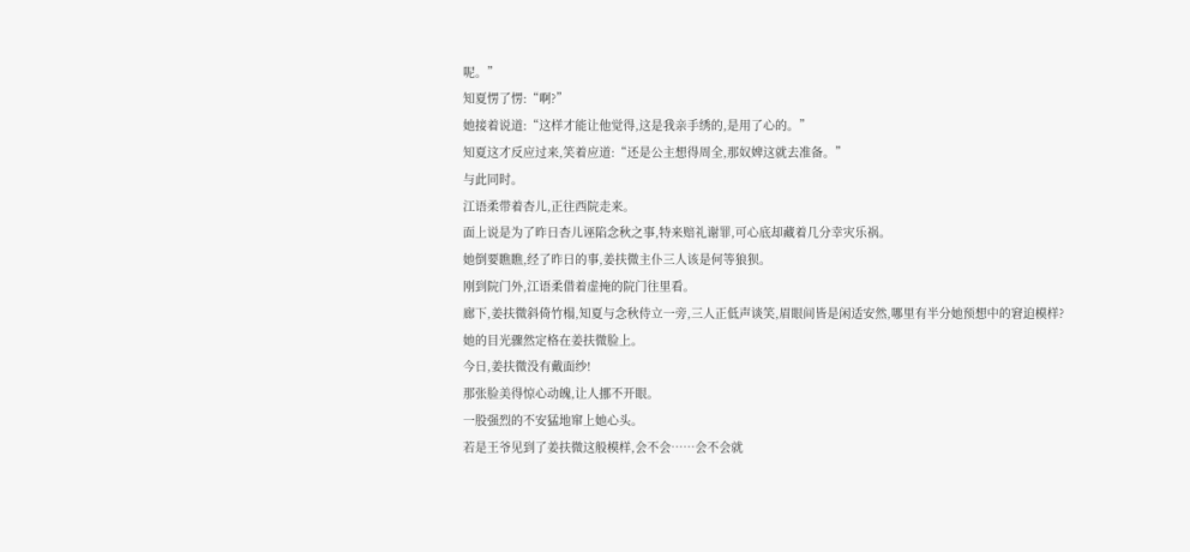呢。”
知夏愣了愣:“啊?”
她接着说道:“这样才能让他觉得,这是我亲手绣的,是用了心的。”
知夏这才反应过来,笑着应道:“还是公主想得周全,那奴婢这就去准备。”
与此同时。
江语柔带着杏儿,正往西院走来。
面上说是为了昨日杏儿诬陷念秋之事,特来赔礼谢罪,可心底却藏着几分幸灾乐祸。
她倒要瞧瞧,经了昨日的事,姜扶微主仆三人该是何等狼狈。
刚到院门外,江语柔借着虚掩的院门往里看。
廊下,姜扶微斜倚竹榻,知夏与念秋侍立一旁,三人正低声谈笑,眉眼间皆是闲适安然,哪里有半分她预想中的窘迫模样?
她的目光骤然定格在姜扶微脸上。
今日,姜扶微没有戴面纱!
那张脸美得惊心动魄,让人挪不开眼。
一股强烈的不安猛地窜上她心头。
若是王爷见到了姜扶微这般模样,会不会……会不会就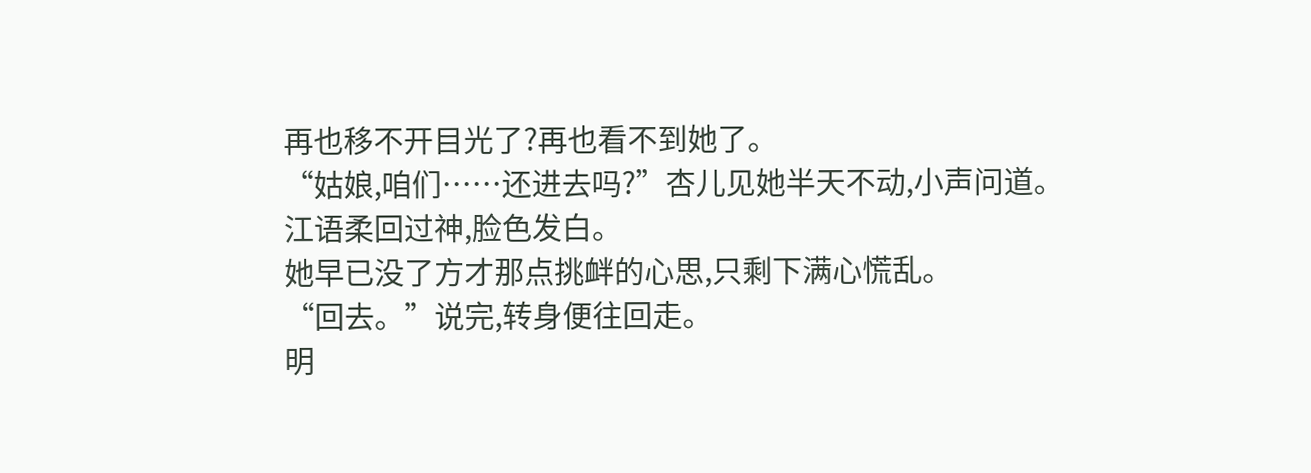再也移不开目光了?再也看不到她了。
“姑娘,咱们……还进去吗?”杏儿见她半天不动,小声问道。
江语柔回过神,脸色发白。
她早已没了方才那点挑衅的心思,只剩下满心慌乱。
“回去。”说完,转身便往回走。
明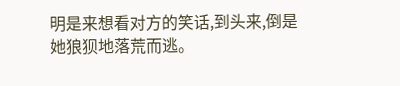明是来想看对方的笑话,到头来,倒是她狼狈地落荒而逃。